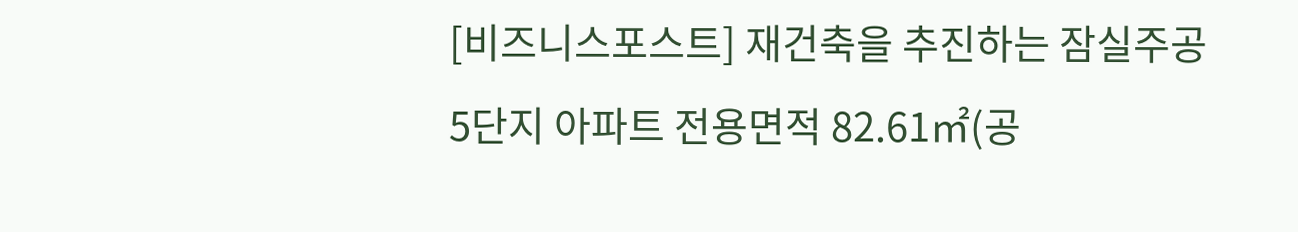[비즈니스포스트] 재건축을 추진하는 잠실주공 5단지 아파트 전용면적 82.61㎡(공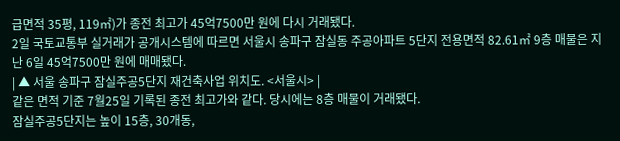급면적 35평, 119㎡)가 종전 최고가 45억7500만 원에 다시 거래됐다.
2일 국토교통부 실거래가 공개시스템에 따르면 서울시 송파구 잠실동 주공아파트 5단지 전용면적 82.61㎡ 9층 매물은 지난 6일 45억7500만 원에 매매됐다.
| ▲ 서울 송파구 잠실주공5단지 재건축사업 위치도. <서울시> |
같은 면적 기준 7월25일 기록된 종전 최고가와 같다. 당시에는 8층 매물이 거래됐다.
잠실주공5단지는 높이 15층, 30개동,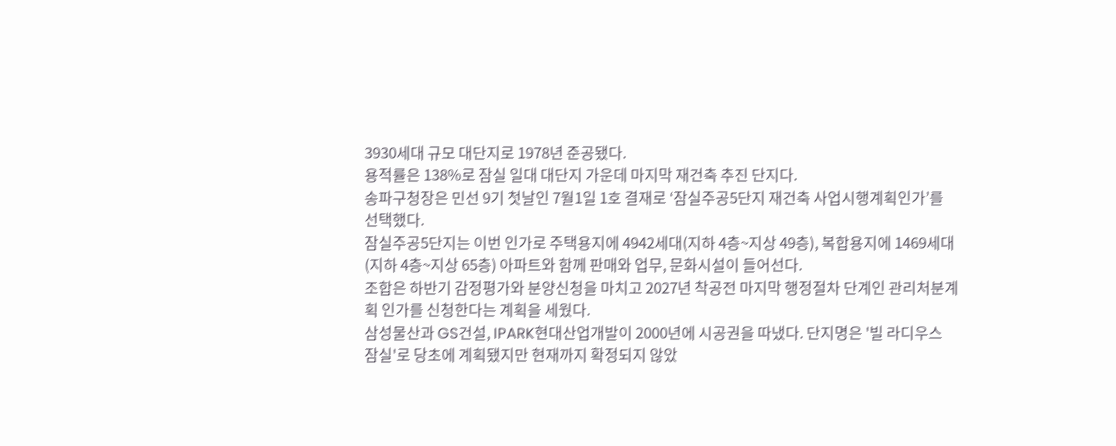3930세대 규모 대단지로 1978년 준공됐다.
용적률은 138%로 잠실 일대 대단지 가운데 마지막 재건축 추진 단지다.
송파구청장은 민선 9기 첫날인 7월1일 1호 결재로 ‘잠실주공5단지 재건축 사업시행계획인가’를 선택했다.
잠실주공5단지는 이번 인가로 주택용지에 4942세대(지하 4층~지상 49층), 복합용지에 1469세대(지하 4층~지상 65층) 아파트와 함께 판매와 업무, 문화시설이 들어선다.
조합은 하반기 감정평가와 분양신청을 마치고 2027년 착공전 마지막 행정절차 단계인 관리처분계획 인가를 신청한다는 계획을 세웠다.
삼성물산과 GS건설, IPARK현대산업개발이 2000년에 시공권을 따냈다. 단지명은 '빌 라디우스 잠실'로 당초에 계획됐지만 현재까지 확정되지 않았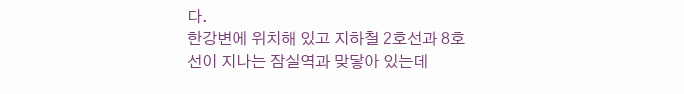다.
한강변에 위치해 있고 지하철 2호선과 8호선이 지나는 잠실역과 맞닿아 있는데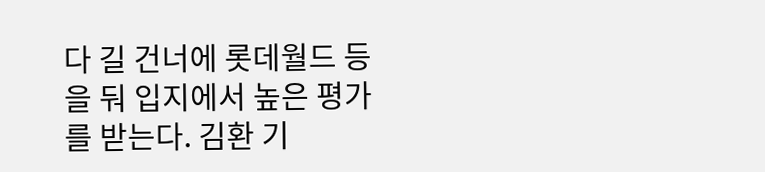다 길 건너에 롯데월드 등을 둬 입지에서 높은 평가를 받는다. 김환 기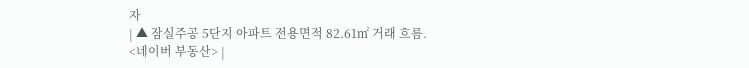자
| ▲ 잠실주공 5단지 아파트 전용면적 82.61㎡ 거래 흐름. <네이버 부동산> |